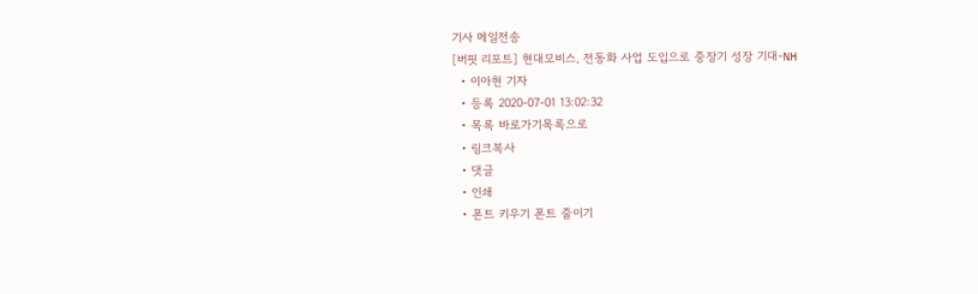기사 메일전송
[버핏 리포트] 현대모비스, 전동화 사업 도입으로 중장기 성장 기대-NH
  • 이아현 기자
  • 등록 2020-07-01 13:02:32
  • 목록 바로가기목록으로
  • 링크복사
  • 댓글
  • 인쇄
  • 폰트 키우기 폰트 줄이기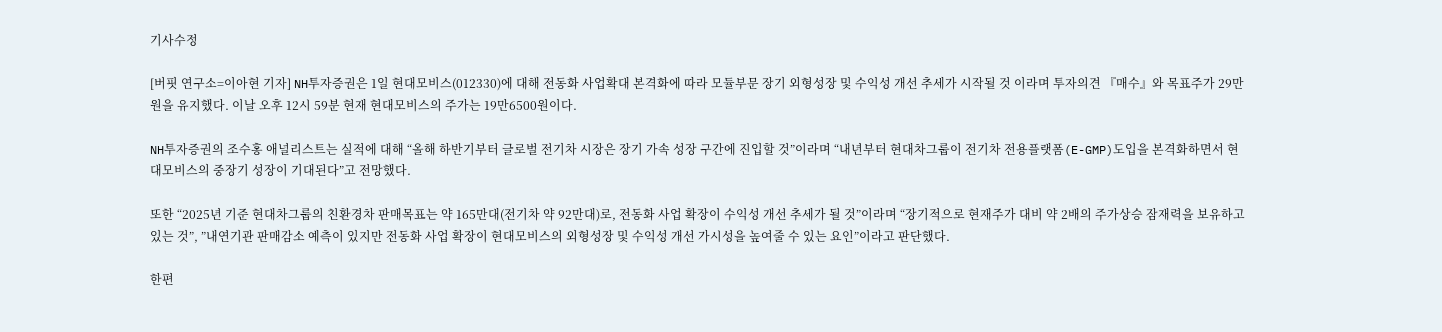기사수정

[버핏 연구소=이아현 기자] NH투자증권은 1일 현대모비스(012330)에 대해 전동화 사업확대 본격화에 따라 모듈부문 장기 외형성장 및 수익성 개선 추세가 시작될 것 이라며 투자의견 『매수』와 목표주가 29만원을 유지했다. 이날 오후 12시 59분 현재 현대모비스의 주가는 19만6500원이다.

NH투자증권의 조수홍 애널리스트는 실적에 대해 “올해 하반기부터 글로벌 전기차 시장은 장기 가속 성장 구간에 진입할 것”이라며 “내년부터 현대차그룹이 전기차 전용플랫폼(E-GMP)도입을 본격화하면서 현대모비스의 중장기 성장이 기대된다”고 전망했다.

또한 “2025년 기준 현대차그룹의 친환경차 판매목표는 약 165만대(전기차 약 92만대)로, 전동화 사업 확장이 수익성 개선 추세가 될 것”이라며 “장기적으로 현재주가 대비 약 2배의 주가상승 잠재력을 보유하고 있는 것”, ”내연기관 판매감소 예측이 있지만 전동화 사업 확장이 현대모비스의 외형성장 및 수익성 개선 가시성을 높여줄 수 있는 요인”이라고 판단했다.

한편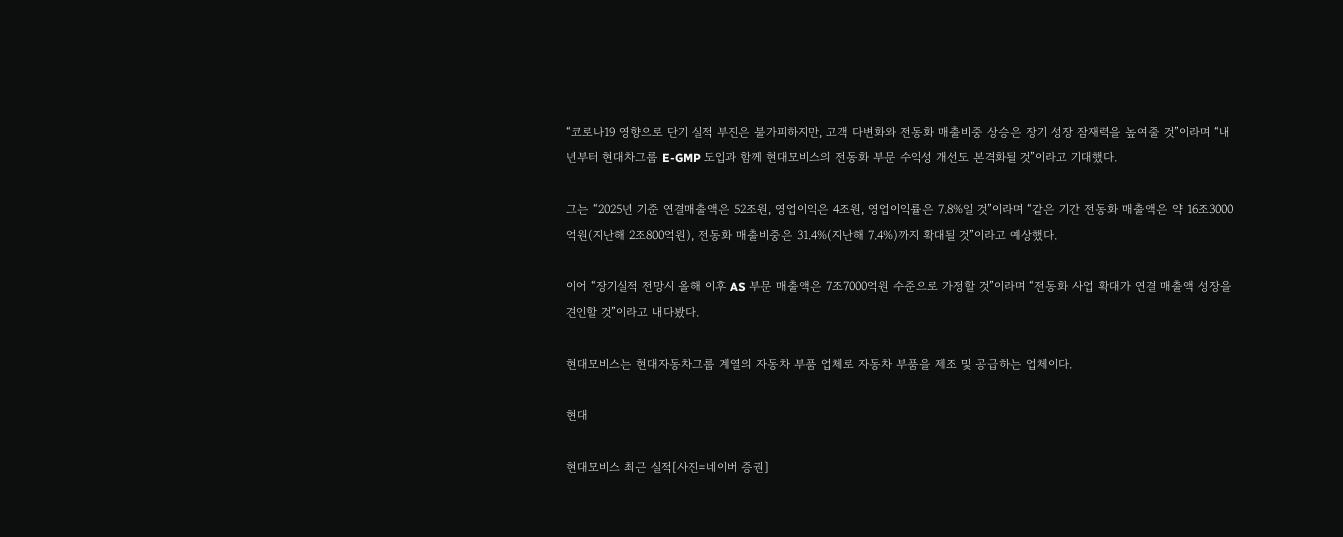“코로나19 영향으로 단기 실적 부진은 불가피하지만, 고객 다변화와 전동화 매출비중 상승은 장기 성장 잠재력을 높여줄 것”이라며 “내년부터 현대차그룹 E-GMP 도입과 함께 현대모비스의 전동화 부문 수익성 개선도 본격화될 것”이라고 기대했다.

그는 “2025년 기준 연결매출액은 52조원, 영업이익은 4조원, 영업이익률은 7.8%일 것”이라며 “같은 기간 전동화 매출액은 약 16조3000억원(지난해 2조800억원), 전동화 매출비중은 31.4%(지난해 7.4%)까지 확대될 것”이라고 예상했다.

이어 “장기실적 전망시 올해 이후 AS 부문 매출액은 7조7000억원 수준으로 가정할 것”이라며 “전동화 사업 확대가 연결 매출액 성장을 견인할 것”이라고 내다봤다.

현대모비스는 현대자동차그룹 계열의 자동차 부품 업체로 자동차 부품을 제조 및 공급하는 업체이다.

현대

현대모비스 최근 실적[사진=네이버 증권]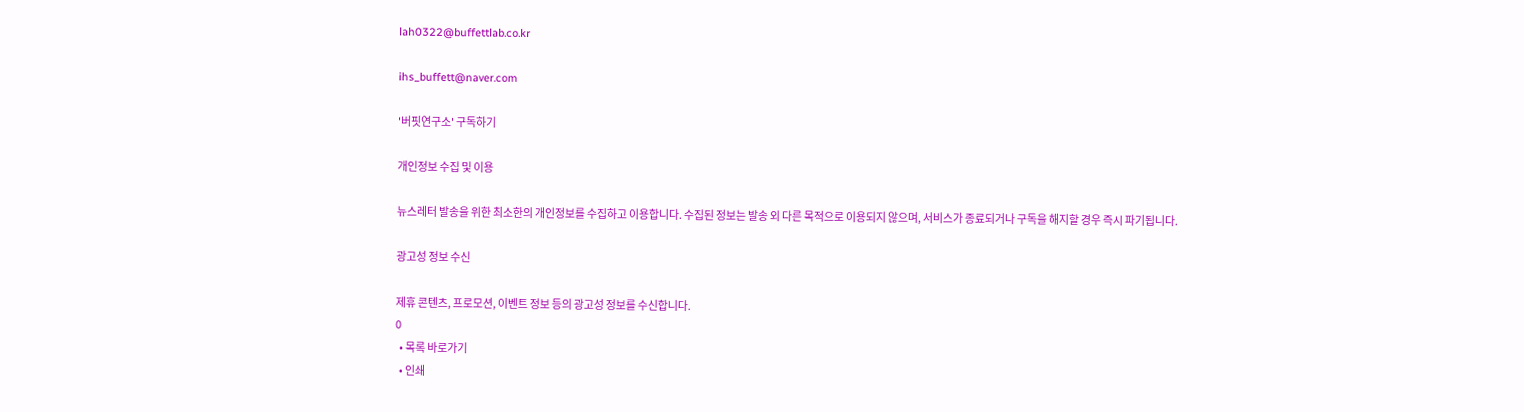lah0322@buffettlab.co.kr

ihs_buffett@naver.com

'버핏연구소' 구독하기

개인정보 수집 및 이용

뉴스레터 발송을 위한 최소한의 개인정보를 수집하고 이용합니다. 수집된 정보는 발송 외 다른 목적으로 이용되지 않으며, 서비스가 종료되거나 구독을 해지할 경우 즉시 파기됩니다.

광고성 정보 수신

제휴 콘텐츠, 프로모션, 이벤트 정보 등의 광고성 정보를 수신합니다.
0
  • 목록 바로가기
  • 인쇄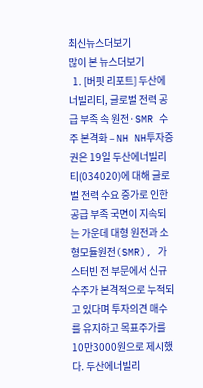최신뉴스더보기
많이 본 뉴스더보기
  1. [버핏 리포트] 두산에너빌리티, 글로벌 전력 공급 부족 속 원전·SMR 수주 본격화 – NH NH투자증권은 19일 두산에너빌리티(034020)에 대해 글로벌 전력 수요 증가로 인한 공급 부족 국면이 지속되는 가운데 대형 원전과 소형모듈원전(SMR), 가스터빈 전 부문에서 신규 수주가 본격적으로 누적되고 있다며 투자의견 매수를 유지하고 목표주가를 10만3000원으로 제시했다. 두산에너빌리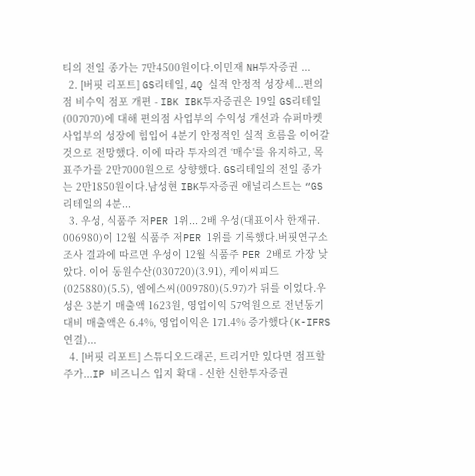티의 전일 종가는 7만4500원이다.이민재 NH투자증권 ...
  2. [버핏 리포트] GS리테일, 4Q 실적 안정적 성장세...편의점 비수익 점포 개편 - IBK IBK투자증권은 19일 GS리테일(007070)에 대해 편의점 사업부의 수익성 개선과 슈퍼마켓 사업부의 성장에 힘입어 4분기 안정적인 실적 흐름을 이어갈 것으로 전망했다. 이에 따라 투자의견 ‘매수'를 유지하고, 목표주가를 2만7000원으로 상향했다. GS리테일의 전일 종가는 2만1850원이다.남성현 IBK투자증권 애널리스트는 “GS리테일의 4분...
  3. 우성, 식품주 저PER 1위... 2배 우성(대표이사 한재규. 006980)이 12월 식품주 저PER 1위를 기록했다.버핏연구소 조사 결과에 따르면 우성이 12월 식품주 PER 2배로 가장 낮았다. 이어 동원수산(030720)(3.91), 케이씨피드(025880)(5.5), 엠에스씨(009780)(5.97)가 뒤를 이었다.우성은 3분기 매출액 1623원, 영업이익 57억원으로 전년동기대비 매출액은 6.4%, 영업이익은 171.4% 증가했다(K-IFRS 연결)...
  4. [버핏 리포트] 스튜디오드래곤, 트리거만 있다면 점프할 주가...IP 비즈니스 입지 확대 - 신한 신한투자증권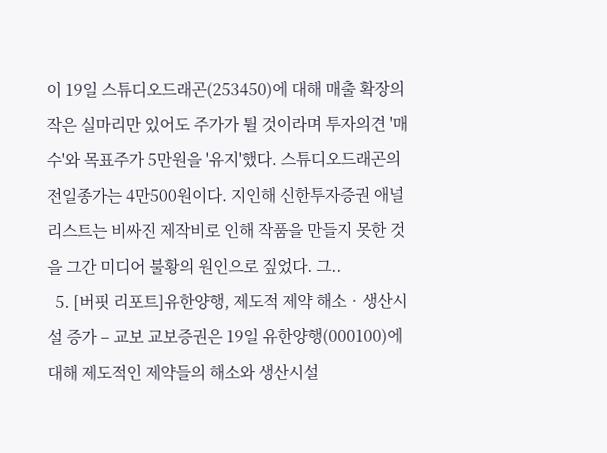이 19일 스튜디오드래곤(253450)에 대해 매출 확장의 작은 실마리만 있어도 주가가 튈 것이라며 투자의견 '매수'와 목표주가 5만원을 '유지'했다. 스튜디오드래곤의 전일종가는 4만500원이다. 지인해 신한투자증권 애널리스트는 비싸진 제작비로 인해 작품을 만들지 못한 것을 그간 미디어 불황의 원인으로 짚었다. 그..
  5. [버핏 리포트]유한양행, 제도적 제약 해소‧생산시설 증가 – 교보 교보증권은 19일 유한양행(000100)에 대해 제도적인 제약들의 해소와 생산시설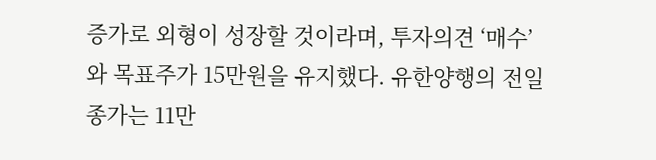증가로 외형이 성장할 것이라며, 투자의견 ‘매수’와 목표주가 15만원을 유지했다. 유한양행의 전일 종가는 11만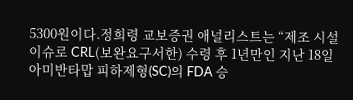5300원이다.정희령 교보증권 애널리스트는 “제조 시설 이슈로 CRL(보완요구서한) 수령 후 1년만인 지난 18일 아미반타맙 피하제형(SC)의 FDA 승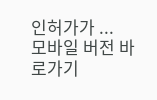인허가가 ...
모바일 버전 바로가기